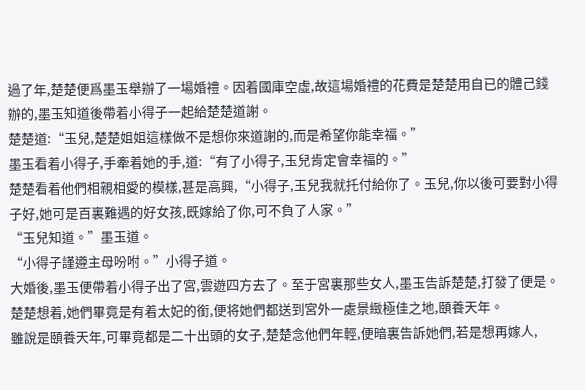過了年,楚楚便爲墨玉舉辦了一場婚禮。因着國庫空虛,故這場婚禮的花費是楚楚用自已的體己錢辦的,墨玉知道後帶着小得子一起給楚楚道謝。
楚楚道:“玉兒,楚楚姐姐這樣做不是想你來道謝的,而是希望你能幸福。”
墨玉看着小得子,手牽着她的手,道:“有了小得子,玉兒肯定會幸福的。”
楚楚看着他們相親相愛的模樣,甚是高興,“小得子,玉兒我就托付給你了。玉兒,你以後可要對小得子好,她可是百裏難遇的好女孩,既嫁給了你,可不負了人家。”
“玉兒知道。”墨玉道。
“小得子謹遵主母吩咐。”小得子道。
大婚後,墨玉便帶着小得子出了宮,雲遊四方去了。至于宮裏那些女人,墨玉告訴楚楚,打發了便是。楚楚想着,她們畢竟是有着太妃的銜,便将她們都送到宮外一處景緻極佳之地,頤養天年。
雖說是頤養天年,可畢竟都是二十出頭的女子,楚楚念他們年輕,便暗裏告訴她們,若是想再嫁人,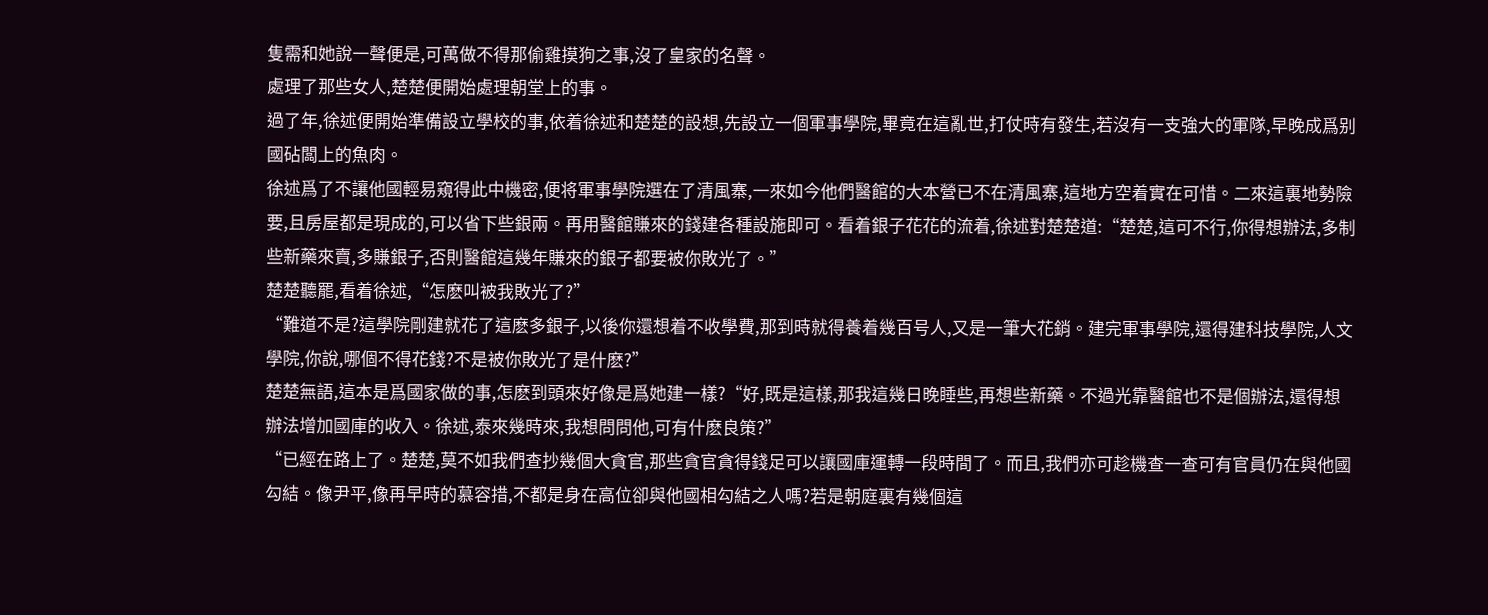隻需和她說一聲便是,可萬做不得那偷雞摸狗之事,沒了皇家的名聲。
處理了那些女人,楚楚便開始處理朝堂上的事。
過了年,徐述便開始準備設立學校的事,依着徐述和楚楚的設想,先設立一個軍事學院,畢竟在這亂世,打仗時有發生,若沒有一支強大的軍隊,早晚成爲别國砧闆上的魚肉。
徐述爲了不讓他國輕易窺得此中機密,便将軍事學院選在了清風寨,一來如今他們醫館的大本營已不在清風寨,這地方空着實在可惜。二來這裏地勢險要,且房屋都是現成的,可以省下些銀兩。再用醫館賺來的錢建各種設施即可。看着銀子花花的流着,徐述對楚楚道:“楚楚,這可不行,你得想辦法,多制些新藥來賣,多賺銀子,否則醫館這幾年賺來的銀子都要被你敗光了。”
楚楚聽罷,看着徐述,“怎麽叫被我敗光了?”
“難道不是?這學院剛建就花了這麽多銀子,以後你還想着不收學費,那到時就得養着幾百号人,又是一筆大花銷。建完軍事學院,還得建科技學院,人文學院,你說,哪個不得花錢?不是被你敗光了是什麽?”
楚楚無語,這本是爲國家做的事,怎麽到頭來好像是爲她建一樣?“好,既是這樣,那我這幾日晚睡些,再想些新藥。不過光靠醫館也不是個辦法,還得想辦法增加國庫的收入。徐述,泰來幾時來,我想問問他,可有什麽良策?”
“已經在路上了。楚楚,莫不如我們查抄幾個大貪官,那些貪官貪得錢足可以讓國庫運轉一段時間了。而且,我們亦可趁機查一查可有官員仍在與他國勾結。像尹平,像再早時的慕容措,不都是身在高位卻與他國相勾結之人嗎?若是朝庭裏有幾個這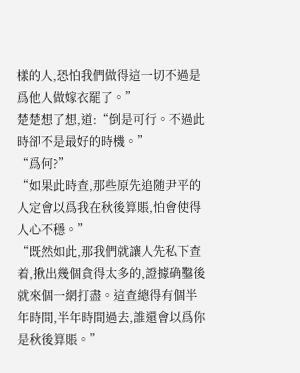樣的人,恐怕我們做得這一切不過是爲他人做嫁衣罷了。”
楚楚想了想,道:“倒是可行。不過此時卻不是最好的時機。”
“爲何?”
“如果此時查,那些原先追随尹平的人定會以爲我在秋後算賬,怕會使得人心不穩。”
“既然如此,那我們就讓人先私下查着,揪出幾個貪得太多的,證據确鑿後就來個一網打盡。這查總得有個半年時間,半年時間過去,誰還會以爲你是秋後算賬。”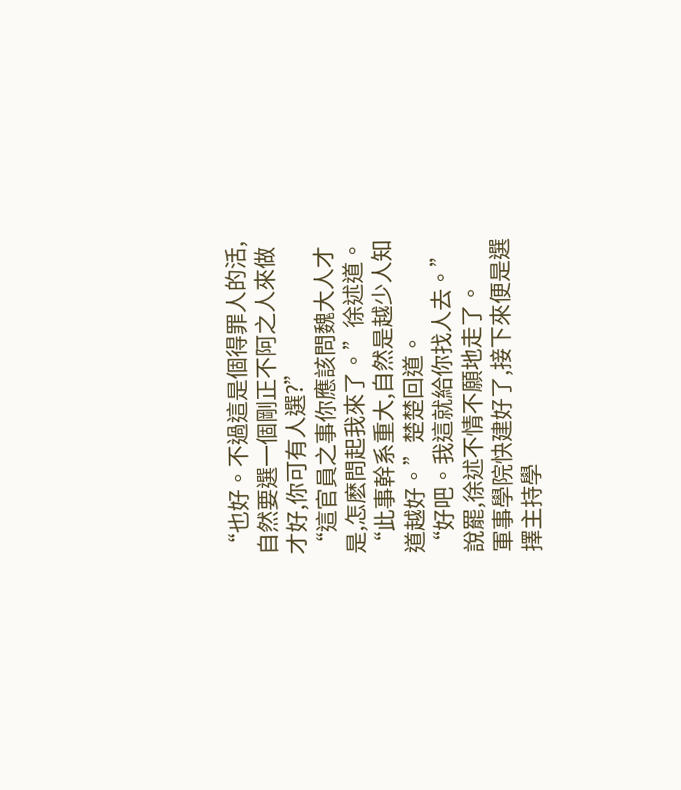“也好。不過這是個得罪人的活,自然要選一個剛正不阿之人來做才好,你可有人選?”
“這官員之事你應該問魏大人才是,怎麽問起我來了。”徐述道。
“此事幹系重大,自然是越少人知道越好。”楚楚回道。
“好吧。我這就給你找人去。”說罷,徐述不情不願地走了。
軍事學院快建好了,接下來便是選擇主持學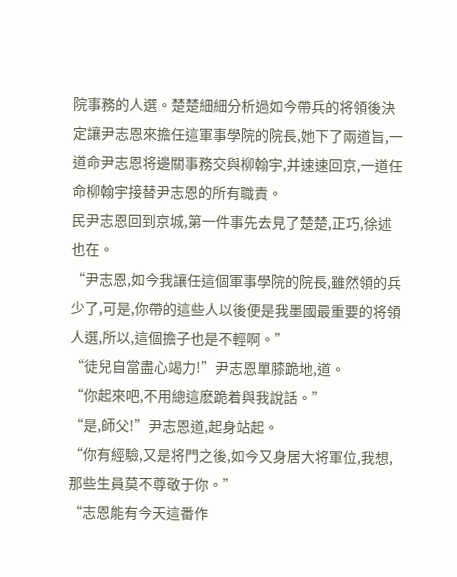院事務的人選。楚楚細細分析過如今帶兵的将領後決定讓尹志恩來擔任這軍事學院的院長,她下了兩道旨,一道命尹志恩将邊關事務交與柳翰宇,并速速回京,一道任命柳翰宇接替尹志恩的所有職責。
民尹志恩回到京城,第一件事先去見了楚楚,正巧,徐述也在。
“尹志恩,如今我讓任這個軍事學院的院長,雖然領的兵少了,可是,你帶的這些人以後便是我墨國最重要的将領人選,所以,這個擔子也是不輕啊。”
“徒兒自當盡心竭力!”尹志恩單膝跪地,道。
“你起來吧,不用總這麽跪着與我說話。”
“是,師父!”尹志恩道,起身站起。
“你有經驗,又是将門之後,如今又身居大将軍位,我想,那些生員莫不尊敬于你。”
“志恩能有今天這番作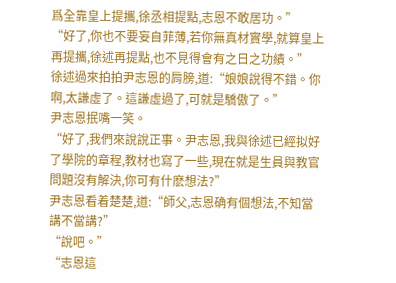爲全靠皇上提攜,徐丞相提點,志恩不敢居功。”
“好了,你也不要妄自菲薄,若你無真材實學,就算皇上再提攜,徐述再提點,也不見得會有之日之功績。”
徐述過來拍拍尹志恩的肩膀,道:“娘娘說得不錯。你啊,太謙虛了。這謙虛過了,可就是驕傲了。”
尹志恩抿嘴一笑。
“好了,我們來說說正事。尹志恩,我與徐述已經拟好了學院的章程,教材也寫了一些,現在就是生員與教官問題沒有解決,你可有什麽想法?”
尹志恩看着楚楚,道:“師父,志恩确有個想法,不知當講不當講?”
“說吧。”
“志恩這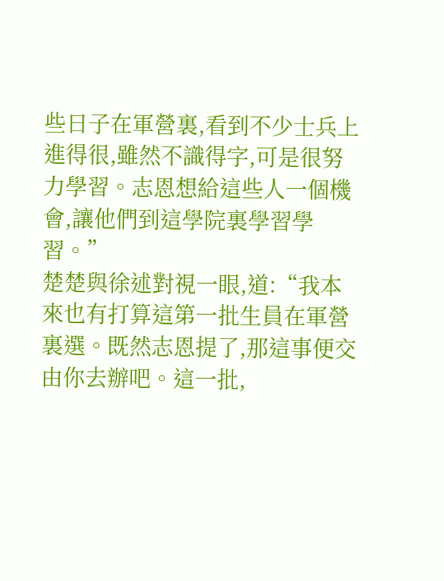些日子在軍營裏,看到不少士兵上進得很,雖然不識得字,可是很努力學習。志恩想給這些人一個機會,讓他們到這學院裏學習學習。”
楚楚與徐述對視一眼,道:“我本來也有打算這第一批生員在軍營裏選。既然志恩提了,那這事便交由你去辦吧。這一批,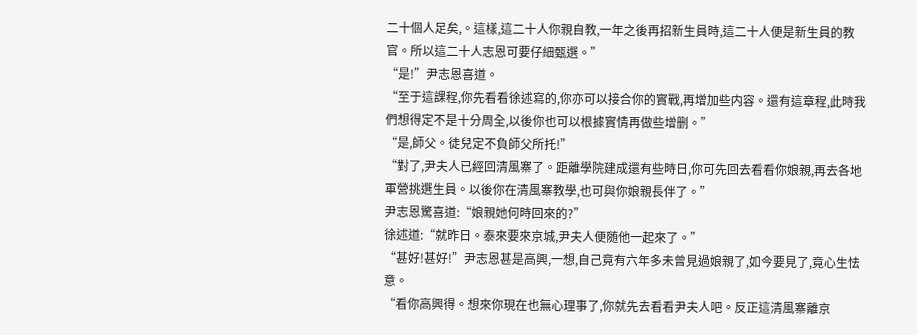二十個人足矣,。這樣,這二十人你親自教,一年之後再招新生員時,這二十人便是新生員的教官。所以這二十人志恩可要仔細甄選。”
“是!”尹志恩喜道。
“至于這課程,你先看看徐述寫的,你亦可以接合你的實戰,再增加些内容。還有這章程,此時我們想得定不是十分周全,以後你也可以根據實情再做些增删。”
“是,師父。徒兒定不負師父所托!”
“對了,尹夫人已經回清風寨了。距離學院建成還有些時日,你可先回去看看你娘親,再去各地軍營挑選生員。以後你在清風寨教學,也可與你娘親長伴了。”
尹志恩驚喜道:“娘親她何時回來的?”
徐述道:“就昨日。泰來要來京城,尹夫人便随他一起來了。”
“甚好!甚好!”尹志恩甚是高興,一想,自己竟有六年多未曾見過娘親了,如今要見了,竟心生怯意。
“看你高興得。想來你現在也無心理事了,你就先去看看尹夫人吧。反正這清風寨離京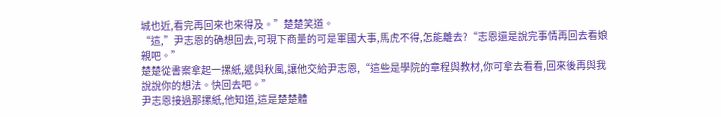城也近,看完再回來也來得及。”楚楚笑道。
“這,”尹志恩的确想回去,可現下商量的可是軍國大事,馬虎不得,怎能離去?“志恩還是說完事情再回去看娘親吧。”
楚楚從書案拿起一摞紙,遞與秋風,讓他交給尹志恩,“這些是學院的章程與教材,你可拿去看看,回來後再與我說說你的想法。快回去吧。”
尹志恩接過那摞紙,他知道,這是楚楚體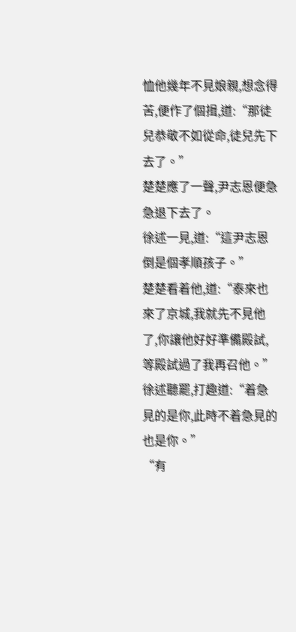恤他幾年不見娘親,想念得苦,便作了個揖,道:“那徒兒恭敬不如從命,徒兒先下去了。”
楚楚應了一聲,尹志恩便急急退下去了。
徐述一見,道:“這尹志恩倒是個孝順孩子。”
楚楚看着他,道:“泰來也來了京城,我就先不見他了,你讓他好好準備殿試,等殿試過了我再召他。”
徐述聽罷,打趣道:“着急見的是你,此時不着急見的也是你。”
“有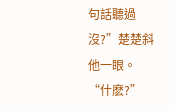句話聽過沒?”楚楚斜他一眼。
“什麽?”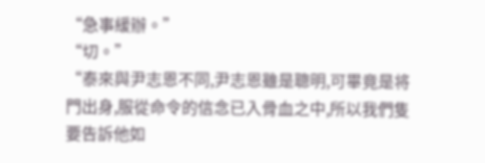“急事緩辦。”
“切。”
“泰來與尹志恩不同,尹志恩雖是聰明,可畢竟是将門出身,服從命令的信念已入骨血之中,所以我們隻要告訴他如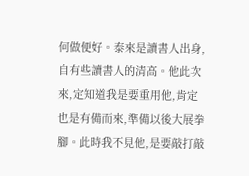何做便好。泰來是讀書人出身,自有些讀書人的清高。他此次來,定知道我是要重用他,肯定也是有備而來,準備以後大展拳腳。此時我不見他,是要敲打敲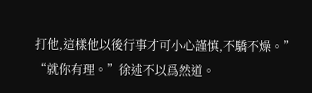打他,這樣他以後行事才可小心謹慎,不驕不燥。”
“就你有理。”徐述不以爲然道。